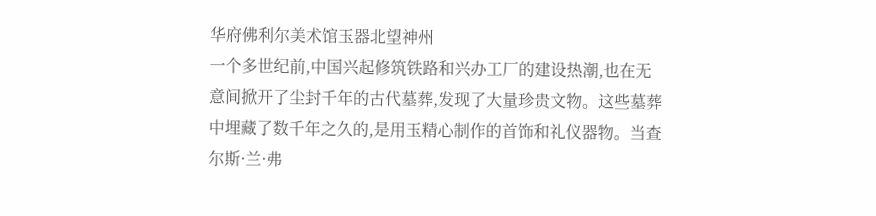华府佛利尔美术馆玉器北望神州
一个多世纪前,中国兴起修筑铁路和兴办工厂的建设热潮,也在无意间掀开了尘封千年的古代墓葬,发现了大量珍贵文物。这些墓葬中埋藏了数千年之久的,是用玉精心制作的首饰和礼仪器物。当查尔斯·兰·弗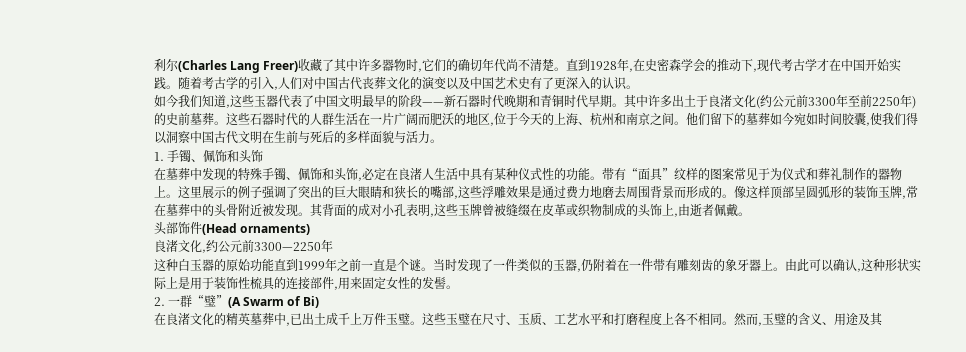利尔(Charles Lang Freer)收藏了其中许多器物时,它们的确切年代尚不清楚。直到1928年,在史密森学会的推动下,现代考古学才在中国开始实践。随着考古学的引入,人们对中国古代丧葬文化的演变以及中国艺术史有了更深入的认识。
如今我们知道,这些玉器代表了中国文明最早的阶段——新石器时代晚期和青铜时代早期。其中许多出土于良渚文化(约公元前3300年至前2250年)的史前墓葬。这些石器时代的人群生活在一片广阔而肥沃的地区,位于今天的上海、杭州和南京之间。他们留下的墓葬如今宛如时间胶囊,使我们得以洞察中国古代文明在生前与死后的多样面貌与活力。
1. 手镯、佩饰和头饰
在墓葬中发现的特殊手镯、佩饰和头饰,必定在良渚人生活中具有某种仪式性的功能。带有“面具”纹样的图案常见于为仪式和葬礼制作的器物上。这里展示的例子强调了突出的巨大眼睛和狭长的嘴部,这些浮雕效果是通过费力地磨去周围背景而形成的。像这样顶部呈圆弧形的装饰玉牌,常在墓葬中的头骨附近被发现。其背面的成对小孔表明,这些玉牌曾被缝缀在皮革或织物制成的头饰上,由逝者佩戴。
头部饰件(Head ornaments)
良渚文化,约公元前3300—2250年
这种白玉器的原始功能直到1999年之前一直是个谜。当时发现了一件类似的玉器,仍附着在一件带有雕刻齿的象牙器上。由此可以确认,这种形状实际上是用于装饰性梳具的连接部件,用来固定女性的发髻。
2. 一群“璧”(A Swarm of Bi)
在良渚文化的精英墓葬中,已出土成千上万件玉璧。这些玉璧在尺寸、玉质、工艺水平和打磨程度上各不相同。然而,玉璧的含义、用途及其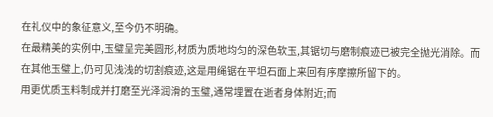在礼仪中的象征意义,至今仍不明确。
在最精美的实例中,玉璧呈完美圆形,材质为质地均匀的深色软玉,其锯切与磨制痕迹已被完全抛光消除。而在其他玉璧上,仍可见浅浅的切割痕迹,这是用绳锯在平坦石面上来回有序摩擦所留下的。
用更优质玉料制成并打磨至光泽润滑的玉璧,通常埋置在逝者身体附近;而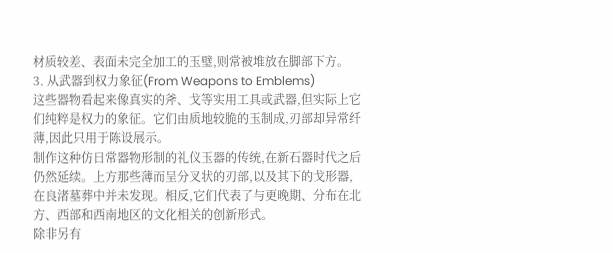材质较差、表面未完全加工的玉璧,则常被堆放在脚部下方。
3. 从武器到权力象征(From Weapons to Emblems)
这些器物看起来像真实的斧、戈等实用工具或武器,但实际上它们纯粹是权力的象征。它们由质地较脆的玉制成,刃部却异常纤薄,因此只用于陈设展示。
制作这种仿日常器物形制的礼仪玉器的传统,在新石器时代之后仍然延续。上方那些薄而呈分叉状的刃部,以及其下的戈形器,在良渚墓葬中并未发现。相反,它们代表了与更晚期、分布在北方、西部和西南地区的文化相关的创新形式。
除非另有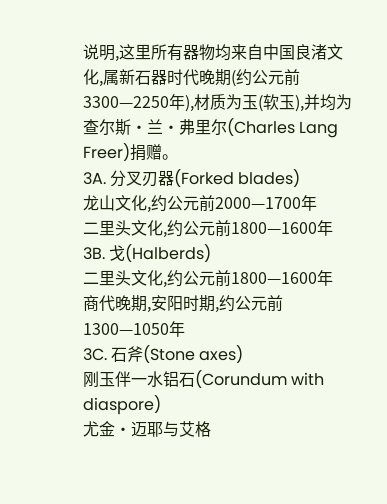说明,这里所有器物均来自中国良渚文化,属新石器时代晚期(约公元前3300—2250年),材质为玉(软玉),并均为查尔斯·兰·弗里尔(Charles Lang Freer)捐赠。
3A. 分叉刃器(Forked blades)
龙山文化,约公元前2000—1700年
二里头文化,约公元前1800—1600年
3B. 戈(Halberds)
二里头文化,约公元前1800—1600年
商代晚期,安阳时期,约公元前1300—1050年
3C. 石斧(Stone axes)
刚玉伴一水铝石(Corundum with diaspore)
尤金·迈耶与艾格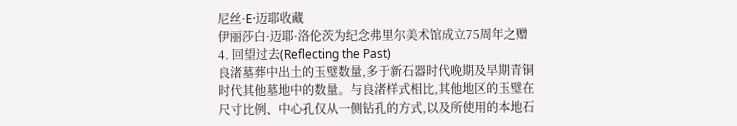尼丝·E·迈耶收藏
伊丽莎白·迈耶·洛伦茨为纪念弗里尔美术馆成立75周年之赠
4. 回望过去(Reflecting the Past)
良渚墓葬中出土的玉璧数量,多于新石器时代晚期及早期青铜时代其他墓地中的数量。与良渚样式相比,其他地区的玉璧在尺寸比例、中心孔仅从一侧钻孔的方式,以及所使用的本地石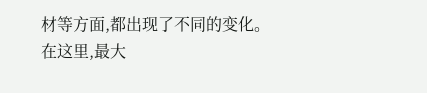材等方面,都出现了不同的变化。
在这里,最大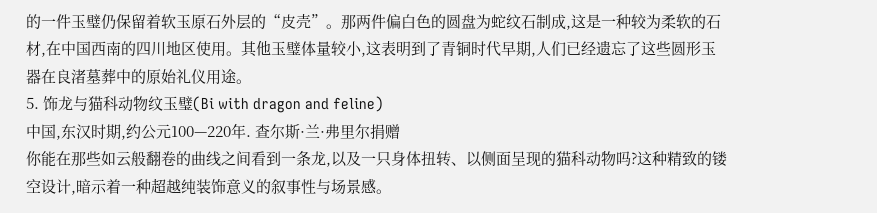的一件玉璧仍保留着软玉原石外层的“皮壳”。那两件偏白色的圆盘为蛇纹石制成,这是一种较为柔软的石材,在中国西南的四川地区使用。其他玉璧体量较小,这表明到了青铜时代早期,人们已经遗忘了这些圆形玉器在良渚墓葬中的原始礼仪用途。
5. 饰龙与猫科动物纹玉璧(Bi with dragon and feline)
中国,东汉时期,约公元100—220年. 查尔斯·兰·弗里尔捐赠
你能在那些如云般翻卷的曲线之间看到一条龙,以及一只身体扭转、以侧面呈现的猫科动物吗?这种精致的镂空设计,暗示着一种超越纯装饰意义的叙事性与场景感。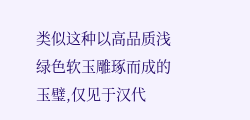类似这种以高品质浅绿色软玉雕琢而成的玉璧,仅见于汉代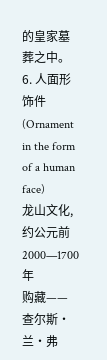的皇家墓葬之中。
6. 人面形饰件(Ornament in the form of a human face)
龙山文化,约公元前2000—1700年
购藏——查尔斯·兰·弗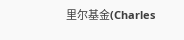里尔基金(Charles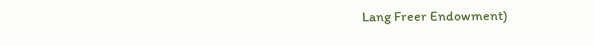Lang Freer Endowment)